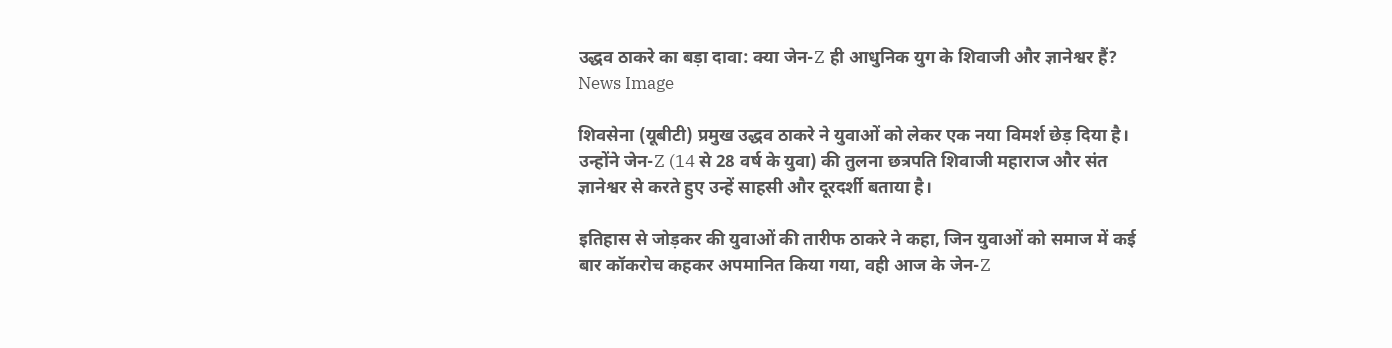उद्धव ठाकरे का बड़ा दावा: क्या जेन-Z ही आधुनिक युग के शिवाजी और ज्ञानेश्वर हैं?
News Image

शिवसेना (यूबीटी) प्रमुख उद्धव ठाकरे ने युवाओं को लेकर एक नया विमर्श छेड़ दिया है। उन्होंने जेन-Z (14 से 28 वर्ष के युवा) की तुलना छत्रपति शिवाजी महाराज और संत ज्ञानेश्वर से करते हुए उन्हें साहसी और दूरदर्शी बताया है।

इतिहास से जोड़कर की युवाओं की तारीफ ठाकरे ने कहा, जिन युवाओं को समाज में कई बार कॉकरोच कहकर अपमानित किया गया, वही आज के जेन-Z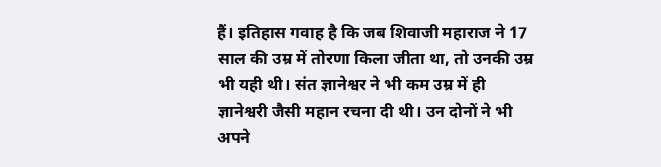हैं। इतिहास गवाह है कि जब शिवाजी महाराज ने 17 साल की उम्र में तोरणा किला जीता था, तो उनकी उम्र भी यही थी। संत ज्ञानेश्वर ने भी कम उम्र में ही ज्ञानेश्वरी जैसी महान रचना दी थी। उन दोनों ने भी अपने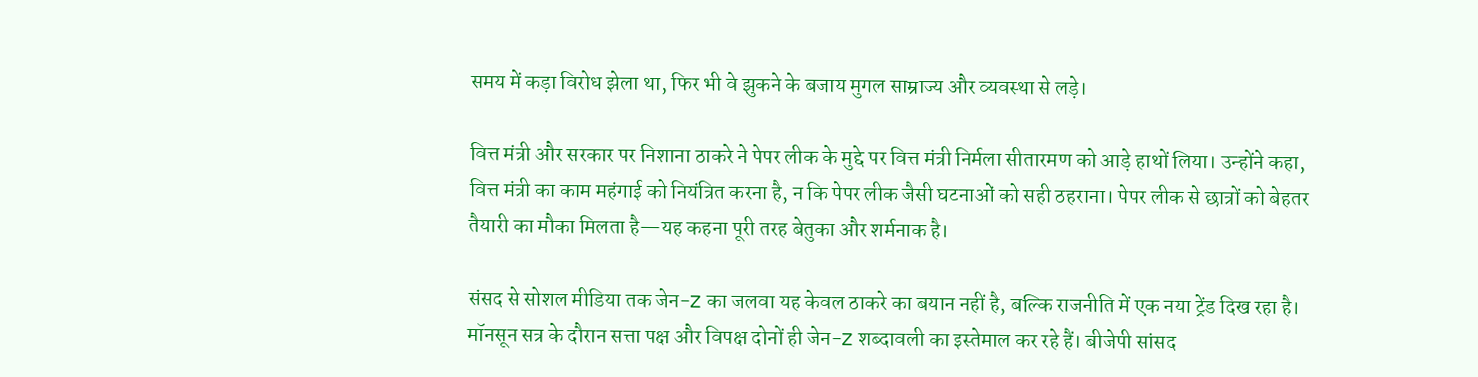समय में कड़ा विरोध झेला था, फिर भी वे झुकने के बजाय मुगल साम्राज्य और व्यवस्था से लड़े।

वित्त मंत्री और सरकार पर निशाना ठाकरे ने पेपर लीक के मुद्दे पर वित्त मंत्री निर्मला सीतारमण को आड़े हाथों लिया। उन्होंने कहा, वित्त मंत्री का काम महंगाई को नियंत्रित करना है, न कि पेपर लीक जैसी घटनाओं को सही ठहराना। पेपर लीक से छात्रों को बेहतर तैयारी का मौका मिलता है—यह कहना पूरी तरह बेतुका और शर्मनाक है।

संसद से सोशल मीडिया तक जेन-Z का जलवा यह केवल ठाकरे का बयान नहीं है, बल्कि राजनीति में एक नया ट्रेंड दिख रहा है। मॉनसून सत्र के दौरान सत्ता पक्ष और विपक्ष दोनों ही जेन-Z शब्दावली का इस्तेमाल कर रहे हैं। बीजेपी सांसद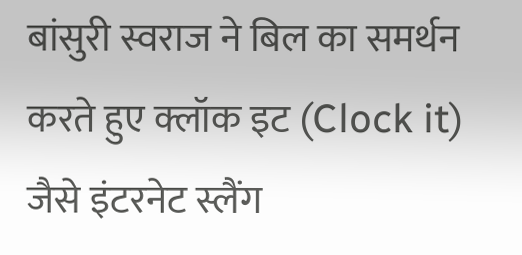बांसुरी स्वराज ने बिल का समर्थन करते हुए क्लॉक इट (Clock it) जैसे इंटरनेट स्लैंग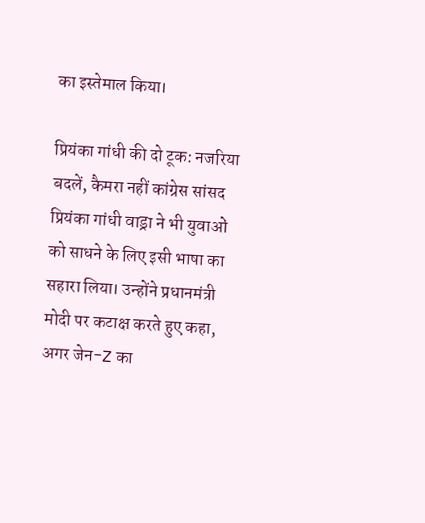का इस्तेमाल किया।

प्रियंका गांधी की दो टूक: नजरिया बदलें, कैमरा नहीं कांग्रेस सांसद प्रियंका गांधी वाड्रा ने भी युवाओं को साधने के लिए इसी भाषा का सहारा लिया। उन्होंने प्रधानमंत्री मोदी पर कटाक्ष करते हुए कहा, अगर जेन-Z का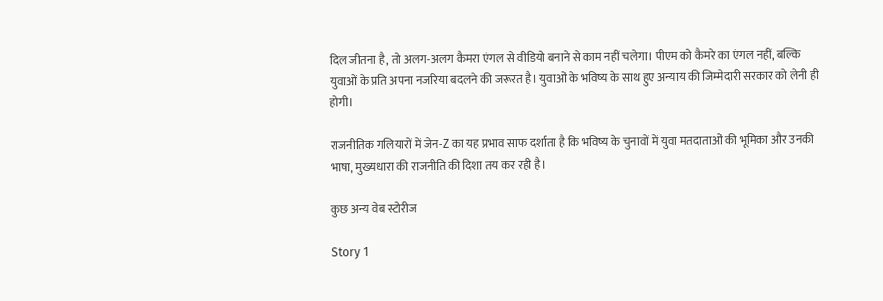दिल जीतना है, तो अलग-अलग कैमरा एंगल से वीडियो बनाने से काम नहीं चलेगा। पीएम को कैमरे का एंगल नहीं, बल्कि युवाओं के प्रति अपना नजरिया बदलने की जरूरत है। युवाओं के भविष्य के साथ हुए अन्याय की जिम्मेदारी सरकार को लेनी ही होगी।

राजनीतिक गलियारों में जेन-Z का यह प्रभाव साफ दर्शाता है कि भविष्य के चुनावों में युवा मतदाताओं की भूमिका और उनकी भाषा, मुख्यधारा की राजनीति की दिशा तय कर रही है।

कुछ अन्य वेब स्टोरीज

Story 1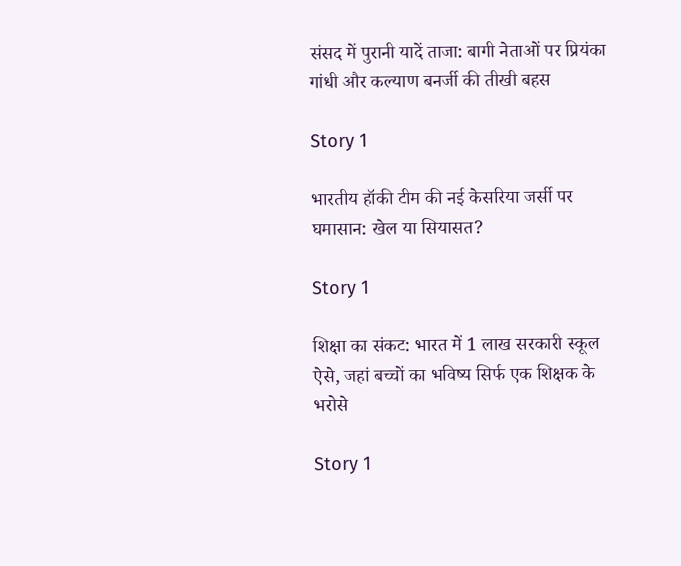संसद में पुरानी यादें ताजा: बागी नेताओं पर प्रियंका गांधी और कल्याण बनर्जी की तीखी बहस

Story 1

भारतीय हॉकी टीम की नई केसरिया जर्सी पर घमासान: खेल या सियासत?

Story 1

शिक्षा का संकट: भारत में 1 लाख सरकारी स्कूल ऐसे, जहां बच्चों का भविष्य सिर्फ एक शिक्षक के भरोसे

Story 1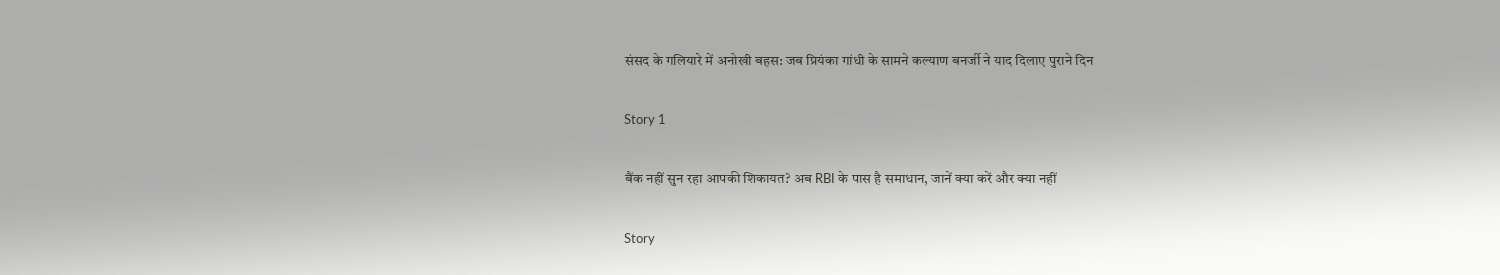संसद के गलियारे में अनोखी बहस: जब प्रियंका गांधी के सामने कल्याण बनर्जी ने याद दिलाए पुराने दिन

Story 1

बैंक नहीं सुन रहा आपकी शिकायत? अब RBI के पास है समाधान, जानें क्या करें और क्या नहीं

Story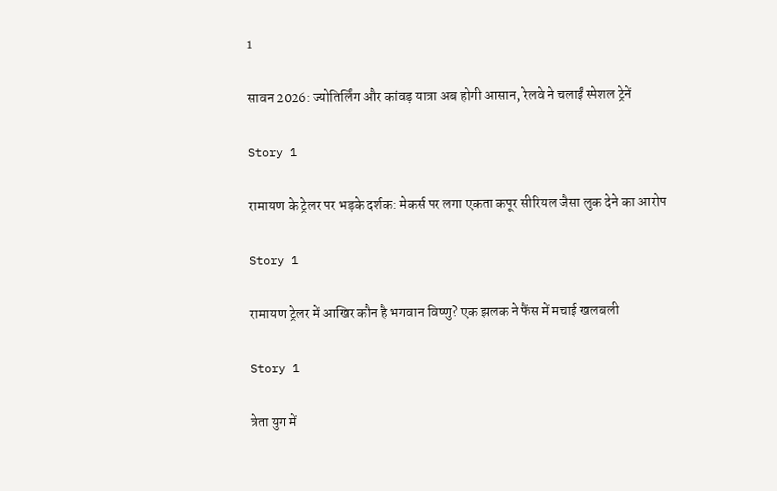1

सावन 2026: ज्योतिर्लिंग और कांवड़ यात्रा अब होगी आसान, रेलवे ने चलाईं स्पेशल ट्रेनें

Story 1

रामायण के ट्रेलर पर भड़के दर्शक: मेकर्स पर लगा एकता कपूर सीरियल जैसा लुक देने का आरोप

Story 1

रामायण ट्रेलर में आखिर कौन है भगवान विष्णु? एक झलक ने फैंस में मचाई खलबली

Story 1

त्रेता युग में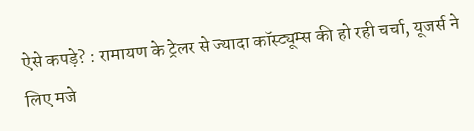ऐसे कपड़े? : रामायण के ट्रेलर से ज्यादा कॉस्ट्यूम्स की हो रही चर्चा, यूजर्स ने लिए मजे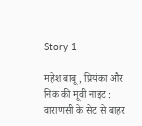Story 1

महेश बाबू, प्रियंका और निक की मूवी नाइट : वाराणसी के सेट से बाहर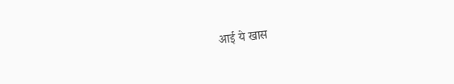आई ये खास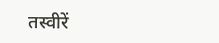तस्वीरें